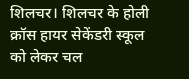शिलचर। शिलचर के होली क्रॉस हायर सेकेंडरी स्कूल को लेकर चल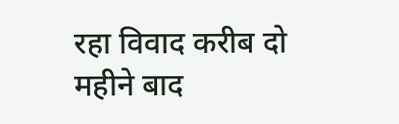रहा विवाद करीब दो महीने बाद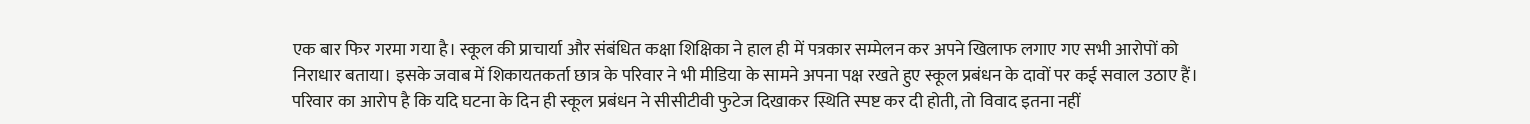एक बार फिर गरमा गया है। स्कूल की प्राचार्या और संबंधित कक्षा शिक्षिका ने हाल ही में पत्रकार सम्मेलन कर अपने खिलाफ लगाए गए सभी आरोपों को निराधार बताया। इसके जवाब में शिकायतकर्ता छात्र के परिवार ने भी मीडिया के सामने अपना पक्ष रखते हुए स्कूल प्रबंधन के दावों पर कई सवाल उठाए हैं।
परिवार का आरोप है कि यदि घटना के दिन ही स्कूल प्रबंधन ने सीसीटीवी फुटेज दिखाकर स्थिति स्पष्ट कर दी होती, तो विवाद इतना नहीं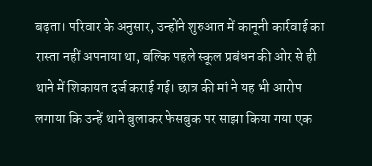बढ़ता। परिवार के अनुसार, उन्होंने शुरुआत में कानूनी कार्रवाई का रास्ता नहीं अपनाया था, बल्कि पहले स्कूल प्रबंधन की ओर से ही थाने में शिकायत दर्ज कराई गई। छात्र की मां ने यह भी आरोप लगाया कि उन्हें थाने बुलाकर फेसबुक पर साझा किया गया एक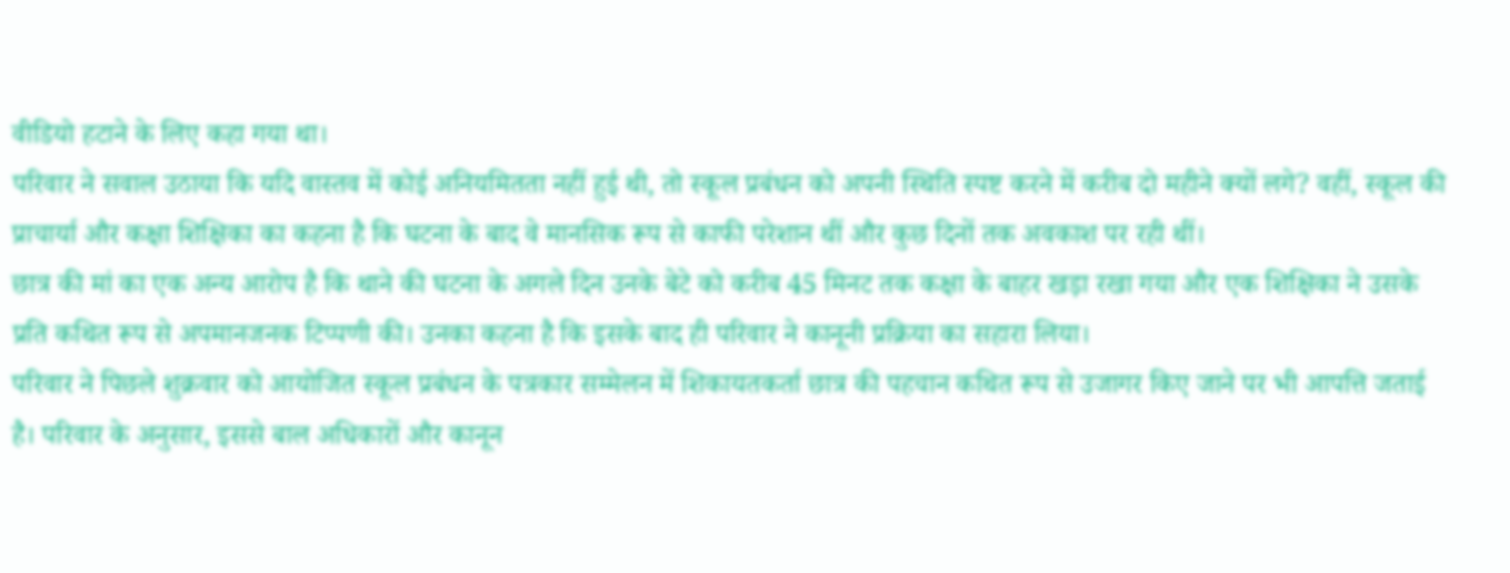वीडियो हटाने के लिए कहा गया था।
परिवार ने सवाल उठाया कि यदि वास्तव में कोई अनियमितता नहीं हुई थी, तो स्कूल प्रबंधन को अपनी स्थिति स्पष्ट करने में करीब दो महीने क्यों लगे? वहीं, स्कूल की प्राचार्या और कक्षा शिक्षिका का कहना है कि घटना के बाद वे मानसिक रूप से काफी परेशान थीं और कुछ दिनों तक अवकाश पर रही थीं।
छात्र की मां का एक अन्य आरोप है कि थाने की घटना के अगले दिन उनके बेटे को करीब 45 मिनट तक कक्षा के बाहर खड़ा रखा गया और एक शिक्षिका ने उसके प्रति कथित रूप से अपमानजनक टिप्पणी की। उनका कहना है कि इसके बाद ही परिवार ने कानूनी प्रक्रिया का सहारा लिया।
परिवार ने पिछले शुक्रवार को आयोजित स्कूल प्रबंधन के पत्रकार सम्मेलन में शिकायतकर्ता छात्र की पहचान कथित रूप से उजागर किए जाने पर भी आपत्ति जताई है। परिवार के अनुसार, इससे बाल अधिकारों और कानून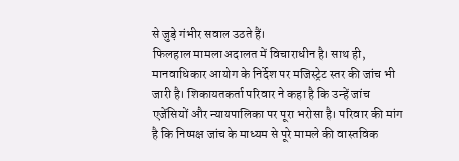से जुड़े गंभीर सवाल उठते हैं।
फिलहाल मामला अदालत में विचाराधीन है। साथ ही, मानवाधिकार आयोग के निर्देश पर मजिस्ट्रेट स्तर की जांच भी जारी है। शिकायतकर्ता परिवार ने कहा है कि उन्हें जांच एजेंसियों और न्यायपालिका पर पूरा भरोसा है। परिवार की मांग है कि निष्पक्ष जांच के माध्यम से पूरे मामले की वास्तविक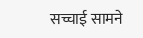सच्चाई सामने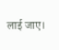लाई जाए।